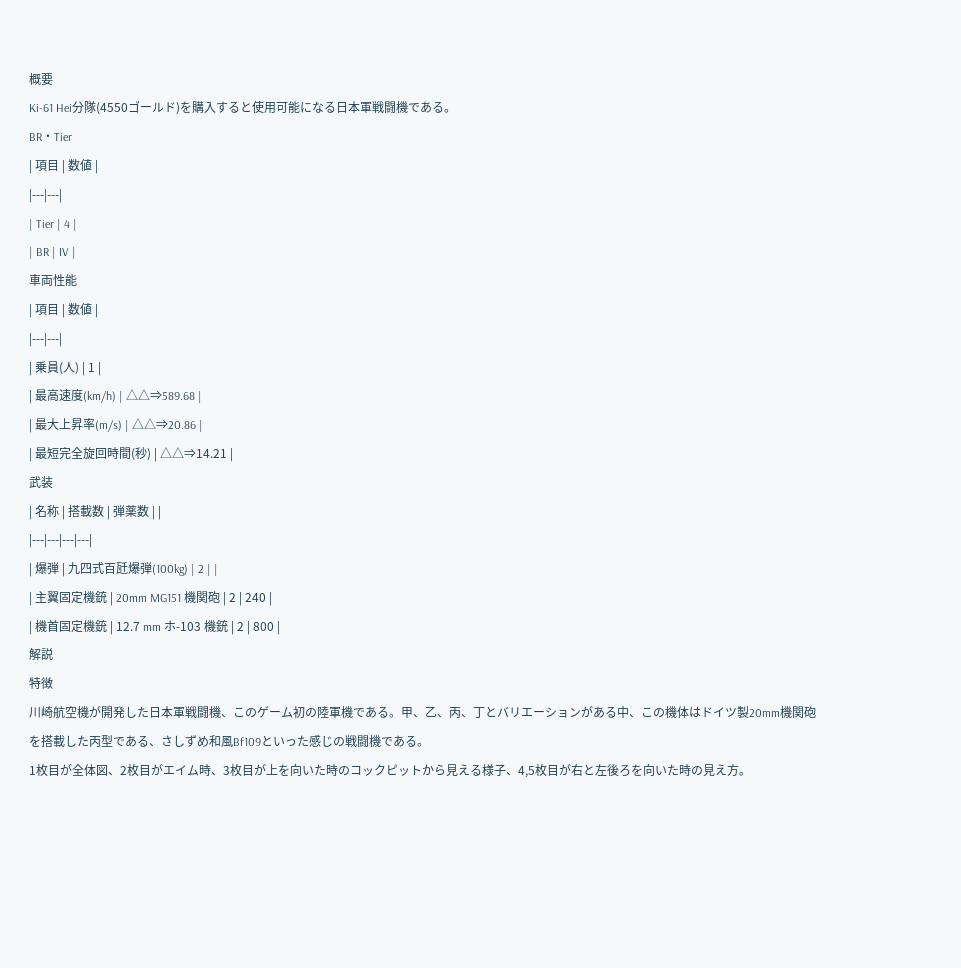概要
Ki-61 Hei分隊(4550ゴールド)を購入すると使用可能になる日本軍戦闘機である。
BR・Tier
| 項目 | 数値 |
|---|---|
| Tier | 4 |
| BR | IV |
車両性能
| 項目 | 数値 |
|---|---|
| 乗員(人) | 1 |
| 最高速度(km/h) | △△⇒589.68 |
| 最大上昇率(m/s) | △△⇒20.86 |
| 最短完全旋回時間(秒) | △△⇒14.21 |
武装
| 名称 | 搭載数 | 弾薬数 | |
|---|---|---|---|
| 爆弾 | 九四式百瓩爆弾(100kg) | 2 | |
| 主翼固定機銃 | 20mm MG151 機関砲 | 2 | 240 |
| 機首固定機銃 | 12.7 mm ホ-103 機銃 | 2 | 800 |
解説
特徴
川崎航空機が開発した日本軍戦闘機、このゲーム初の陸軍機である。甲、乙、丙、丁とバリエーションがある中、この機体はドイツ製20mm機関砲を搭載した丙型である、さしずめ和風Bf109といった感じの戦闘機である。
1枚目が全体図、2枚目がエイム時、3枚目が上を向いた時のコックピットから見える様子、4,5枚目が右と左後ろを向いた時の見え方。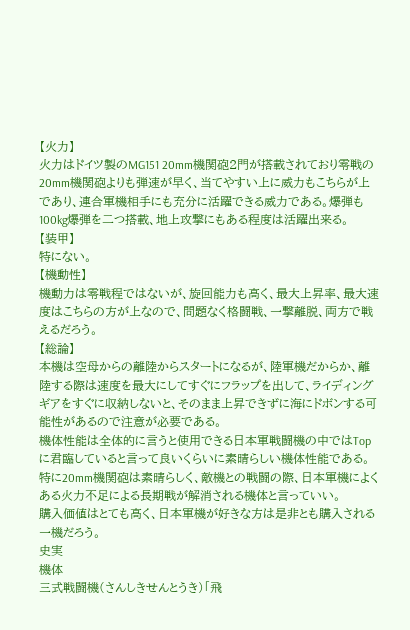【火力】
火力はドイツ製のMG151 20mm機関砲2門が搭載されており零戦の20mm機関砲よりも弾速が早く、当てやすい上に威力もこちらが上であり、連合軍機相手にも充分に活躍できる威力である。爆弾も100kg爆弾を二つ搭載、地上攻撃にもある程度は活躍出来る。
【装甲】
特にない。
【機動性】
機動力は零戦程ではないが、旋回能力も高く、最大上昇率、最大速度はこちらの方が上なので、問題なく格闘戦、一撃離脱、両方で戦えるだろう。
【総論】
本機は空母からの離陸からスタートになるが、陸軍機だからか、離陸する際は速度を最大にしてすぐにフラップを出して、ライディングギアをすぐに収納しないと、そのまま上昇できずに海にドボンする可能性があるので注意が必要である。
機体性能は全体的に言うと使用できる日本軍戦闘機の中ではTopに君臨していると言って良いくらいに素晴らしい機体性能である。特に20mm機関砲は素晴らしく、敵機との戦闘の際、日本軍機によくある火力不足による長期戦が解消される機体と言っていい。
購入価値はとても高く、日本軍機が好きな方は是非とも購入される一機だろう。
史実
機体
三式戦闘機(さんしきせんとうき)「飛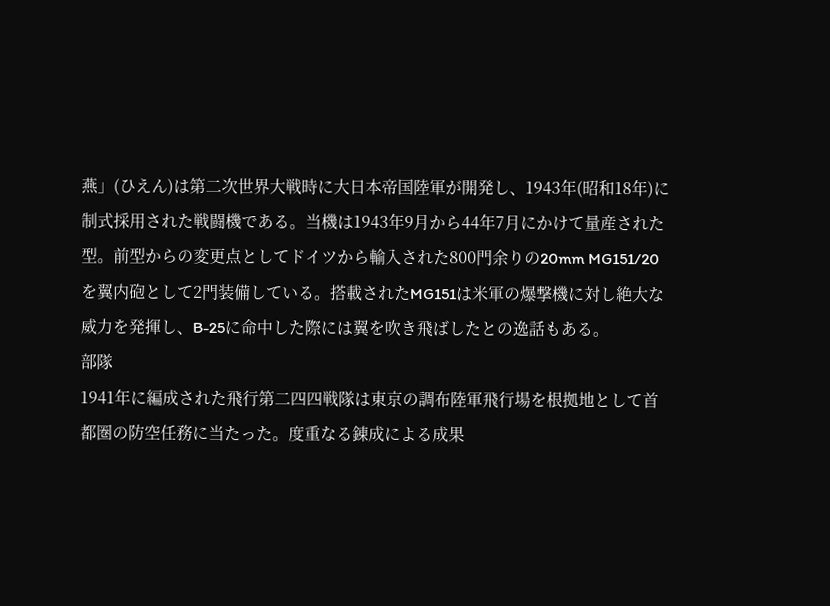燕」(ひえん)は第二次世界大戦時に大日本帝国陸軍が開発し、1943年(昭和18年)に制式採用された戦闘機である。当機は1943年9月から44年7月にかけて量産された型。前型からの変更点としてドイツから輸入された800門余りの20mm MG151/20を翼内砲として2門装備している。搭載されたMG151は米軍の爆撃機に対し絶大な威力を発揮し、B-25に命中した際には翼を吹き飛ばしたとの逸話もある。
部隊
1941年に編成された飛行第二四四戦隊は東京の調布陸軍飛行場を根拠地として首都圏の防空任務に当たった。度重なる錬成による成果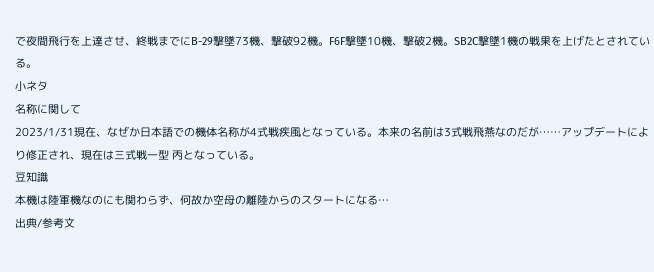で夜間飛行を上達させ、終戦までにB-29撃墜73機、撃破92機。F6F撃墜10機、撃破2機。SB2C撃墜1機の戦果を上げたとされている。
小ネタ
名称に関して
2023/1/31現在、なぜか日本語での機体名称が4式戦疾風となっている。本来の名前は3式戦飛燕なのだが……アップデートにより修正され、現在は三式戦一型 丙となっている。
豆知識
本機は陸軍機なのにも関わらず、何故か空母の離陸からのスタートになる…
出典/参考文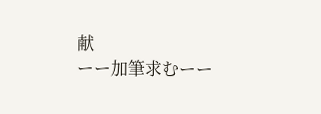献
ーー加筆求むーー